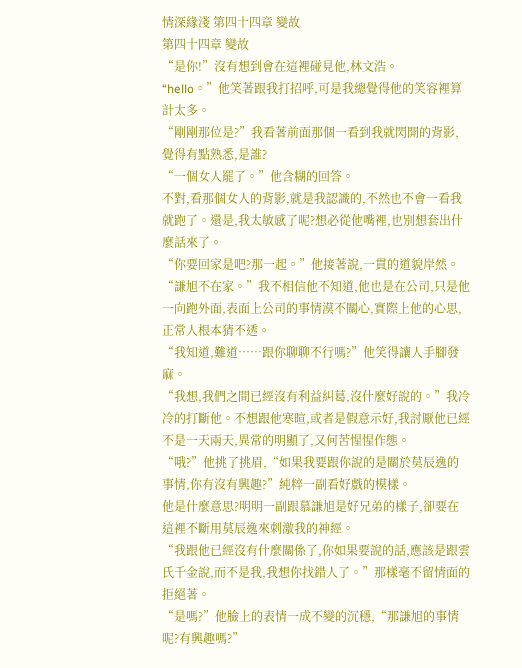情深緣淺 第四十四章 變故
第四十四章 變故
“是你!”沒有想到會在這裡碰見他,林文浩。
“hello。”他笑著跟我打招呼,可是我總覺得他的笑容裡算計太多。
“剛剛那位是?”我看著前面那個一看到我就閃開的背影,覺得有點熟悉,是誰?
“一個女人罷了。”他含糊的回答。
不對,看那個女人的背影,就是我認識的,不然也不會一看我就跑了。還是,我太敏感了呢?想必從他嘴裡,也別想套出什麼話來了。
“你要回家是吧?那一起。”他接著說,一貫的道貌岸然。
“謙旭不在家。”我不相信他不知道,他也是在公司,只是他一向跑外面,表面上公司的事情漠不關心,實際上他的心思,正常人根本猜不透。
“我知道,難道……跟你聊聊不行嗎?”他笑得讓人手腳發麻。
“我想,我們之間已經沒有利益糾葛,沒什麼好說的。”我冷冷的打斷他。不想跟他寒暄,或者是假意示好,我討厭他已經不是一天兩天,異常的明顯了,又何苦惺惺作態。
“哦?”他挑了挑眉,“如果我要跟你說的是關於莫辰逸的事情,你有沒有興趣?”純粹一副看好戲的模樣。
他是什麼意思?明明一副跟慕謙旭是好兄弟的樣子,卻要在這裡不斷用莫辰逸來刺激我的神經。
“我跟他已經沒有什麼關係了,你如果要說的話,應該是跟雲氏千金說,而不是我,我想你找錯人了。”那樣毫不留情面的拒絕著。
“是嗎?”他臉上的表情一成不變的沉穩,“那謙旭的事情呢?有興趣嗎?”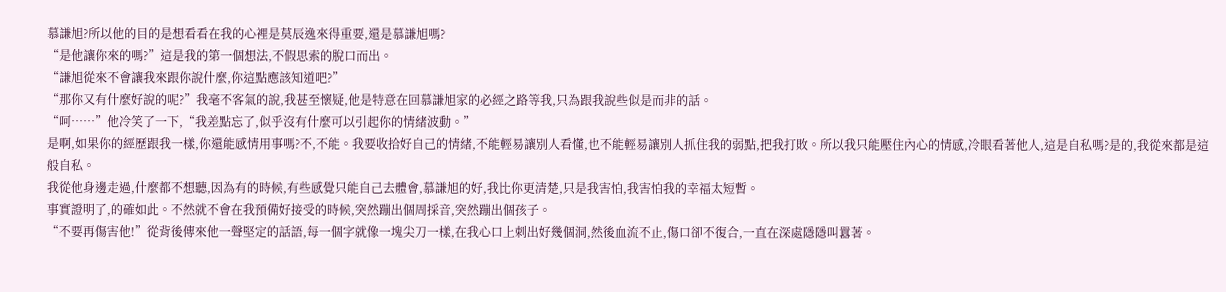慕謙旭?所以他的目的是想看看在我的心裡是莫辰逸來得重要,還是慕謙旭嗎?
“是他讓你來的嗎?”這是我的第一個想法,不假思索的脫口而出。
“謙旭從來不會讓我來跟你說什麼,你這點應該知道吧?”
“那你又有什麼好說的呢?”我毫不客氣的說,我甚至懷疑,他是特意在回慕謙旭家的必經之路等我,只為跟我說些似是而非的話。
“呵……”他冷笑了一下,“我差點忘了,似乎沒有什麼可以引起你的情緒波動。”
是啊,如果你的經歷跟我一樣,你還能感情用事嗎?不,不能。我要收拾好自己的情緒,不能輕易讓別人看懂,也不能輕易讓別人抓住我的弱點,把我打敗。所以我只能壓住內心的情感,冷眼看著他人,這是自私嗎?是的,我從來都是這般自私。
我從他身邊走過,什麼都不想聽,因為有的時候,有些感覺只能自己去體會,慕謙旭的好,我比你更清楚,只是我害怕,我害怕我的幸福太短暫。
事實證明了,的確如此。不然就不會在我預備好接受的時候,突然蹦出個周採音,突然蹦出個孩子。
“不要再傷害他!”從背後傳來他一聲堅定的話語,每一個字就像一塊尖刀一樣,在我心口上刺出好幾個洞,然後血流不止,傷口卻不復合,一直在深處隱隱叫囂著。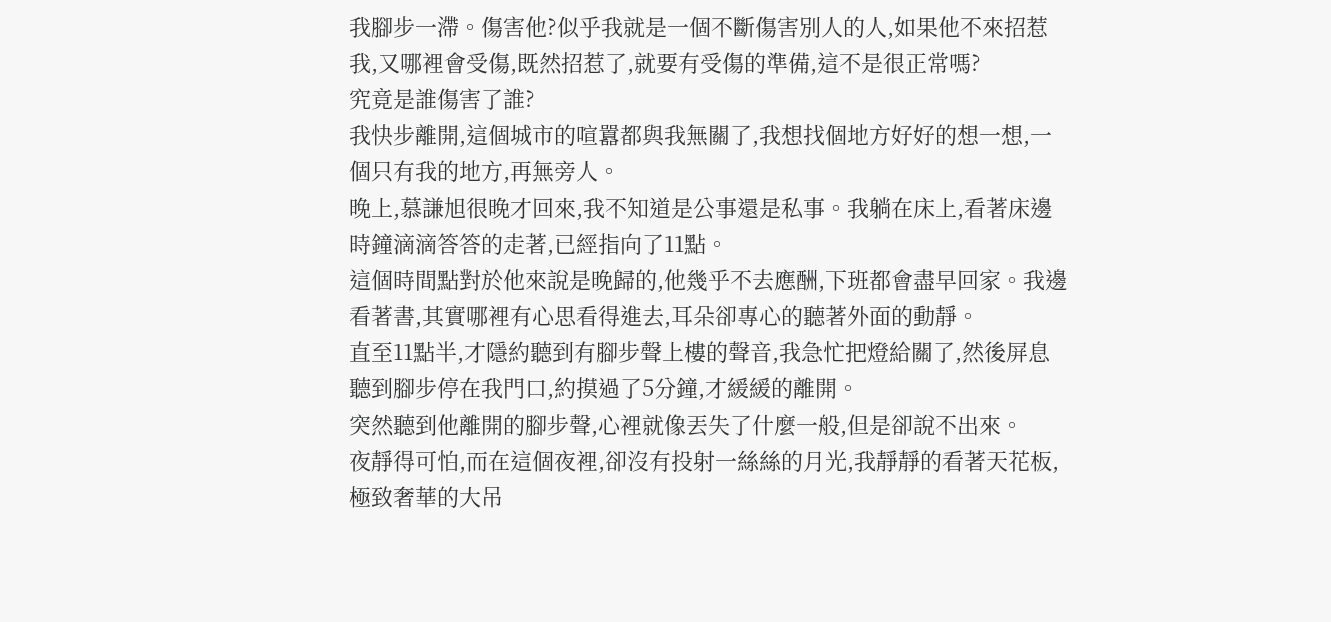我腳步一滯。傷害他?似乎我就是一個不斷傷害別人的人,如果他不來招惹我,又哪裡會受傷,既然招惹了,就要有受傷的準備,這不是很正常嗎?
究竟是誰傷害了誰?
我快步離開,這個城市的喧囂都與我無關了,我想找個地方好好的想一想,一個只有我的地方,再無旁人。
晚上,慕謙旭很晚才回來,我不知道是公事還是私事。我躺在床上,看著床邊時鐘滴滴答答的走著,已經指向了11點。
這個時間點對於他來說是晚歸的,他幾乎不去應酬,下班都會盡早回家。我邊看著書,其實哪裡有心思看得進去,耳朵卻專心的聽著外面的動靜。
直至11點半,才隱約聽到有腳步聲上樓的聲音,我急忙把燈給關了,然後屏息聽到腳步停在我門口,約摸過了5分鐘,才緩緩的離開。
突然聽到他離開的腳步聲,心裡就像丟失了什麼一般,但是卻說不出來。
夜靜得可怕,而在這個夜裡,卻沒有投射一絲絲的月光,我靜靜的看著天花板,極致奢華的大吊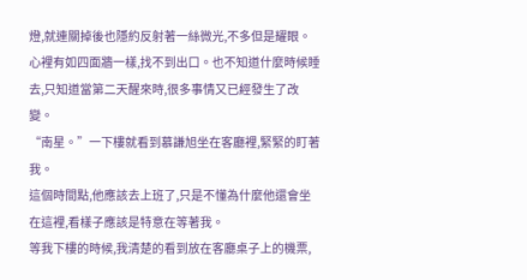燈,就連關掉後也隱約反射著一絲微光,不多但是耀眼。
心裡有如四面牆一樣,找不到出口。也不知道什麼時候睡去,只知道當第二天醒來時,很多事情又已經發生了改變。
“南星。”一下樓就看到慕謙旭坐在客廳裡,緊緊的盯著我。
這個時間點,他應該去上班了,只是不懂為什麼他還會坐在這裡,看樣子應該是特意在等著我。
等我下樓的時候,我清楚的看到放在客廳桌子上的機票,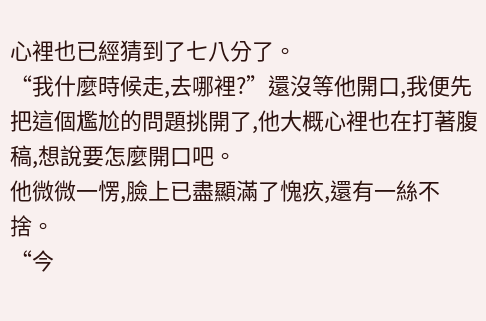心裡也已經猜到了七八分了。
“我什麼時候走,去哪裡?”還沒等他開口,我便先把這個尷尬的問題挑開了,他大概心裡也在打著腹稿,想說要怎麼開口吧。
他微微一愣,臉上已盡顯滿了愧疚,還有一絲不捨。
“今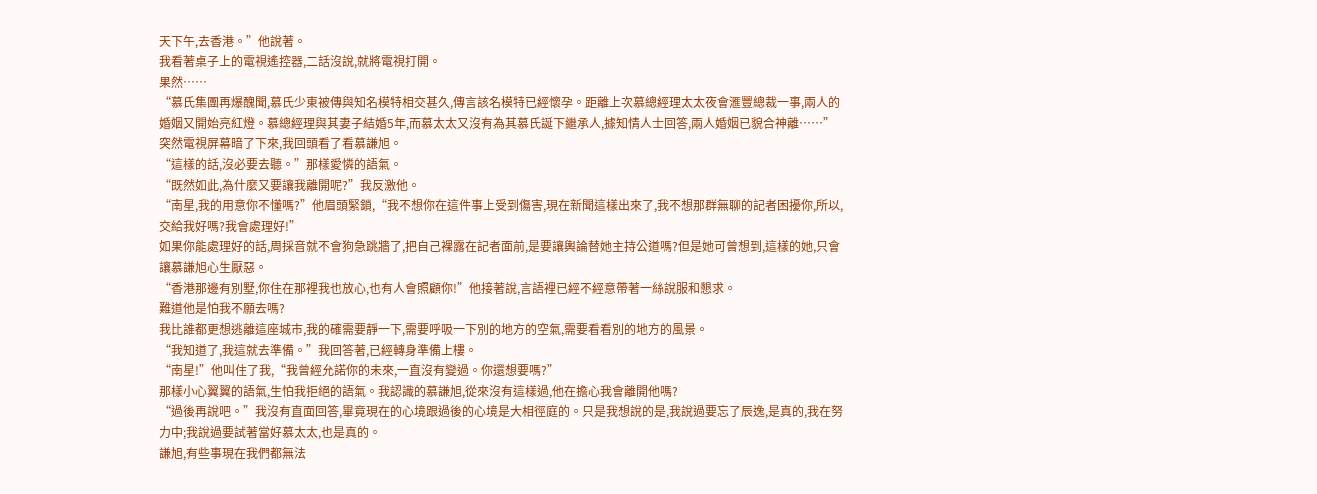天下午,去香港。”他說著。
我看著桌子上的電視遙控器,二話沒說,就將電視打開。
果然……
“慕氏集團再爆醜聞,慕氏少東被傳與知名模特相交甚久,傳言該名模特已經懷孕。距離上次慕總經理太太夜會滙豐總裁一事,兩人的婚姻又開始亮紅燈。慕總經理與其妻子結婚5年,而慕太太又沒有為其慕氏誕下繼承人,據知情人士回答,兩人婚姻已貌合神離……”
突然電視屏幕暗了下來,我回頭看了看慕謙旭。
“這樣的話,沒必要去聽。”那樣愛憐的語氣。
“既然如此,為什麼又要讓我離開呢?”我反激他。
“南星,我的用意你不懂嗎?”他眉頭緊鎖,“我不想你在這件事上受到傷害,現在新聞這樣出來了,我不想那群無聊的記者困擾你,所以,交給我好嗎?我會處理好!”
如果你能處理好的話,周採音就不會狗急跳牆了,把自己裸露在記者面前,是要讓輿論替她主持公道嗎?但是她可曾想到,這樣的她,只會讓慕謙旭心生厭惡。
“香港那邊有別墅,你住在那裡我也放心,也有人會照顧你!”他接著說,言語裡已經不經意帶著一絲說服和懇求。
難道他是怕我不願去嗎?
我比誰都更想逃離這座城市,我的確需要靜一下,需要呼吸一下別的地方的空氣,需要看看別的地方的風景。
“我知道了,我這就去準備。”我回答著,已經轉身準備上樓。
“南星!”他叫住了我,“我曾經允諾你的未來,一直沒有變過。你還想要嗎?”
那樣小心翼翼的語氣,生怕我拒絕的語氣。我認識的慕謙旭,從來沒有這樣過,他在擔心我會離開他嗎?
“過後再說吧。”我沒有直面回答,畢竟現在的心境跟過後的心境是大相徑庭的。只是我想說的是,我說過要忘了辰逸,是真的,我在努力中;我說過要試著當好慕太太,也是真的。
謙旭,有些事現在我們都無法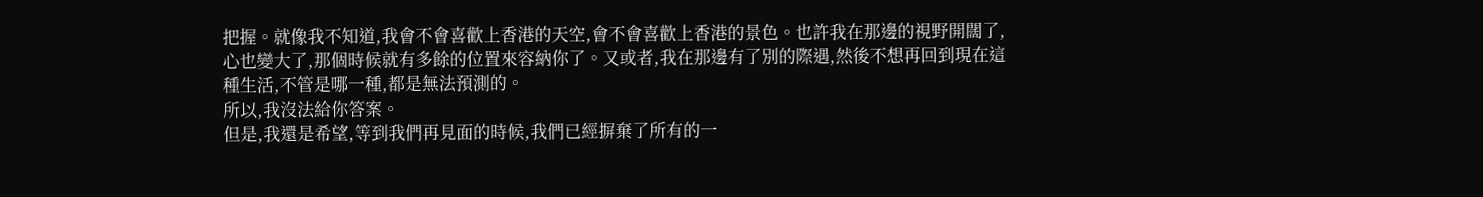把握。就像我不知道,我會不會喜歡上香港的天空,會不會喜歡上香港的景色。也許我在那邊的視野開闊了,心也變大了,那個時候就有多餘的位置來容納你了。又或者,我在那邊有了別的際遇,然後不想再回到現在這種生活,不管是哪一種,都是無法預測的。
所以,我沒法給你答案。
但是,我還是希望,等到我們再見面的時候,我們已經摒棄了所有的一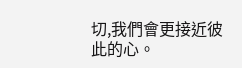切,我們會更接近彼此的心。